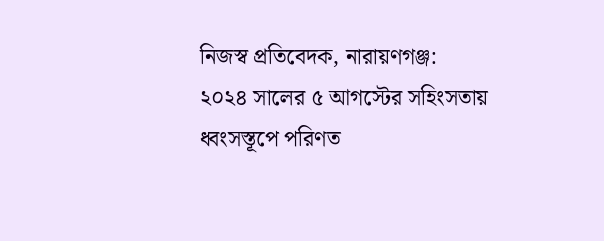নিজস্ব প্রতিবেদক, নারায়ণগঞ্জ:
২০২৪ সালের ৫ আগস্টের সহিংসতায় ধ্বংসস্তূপে পরিণত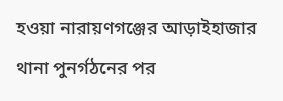হওয়া নারায়ণগঞ্জের আড়াইহাজার থানা পুনর্গঠনের পর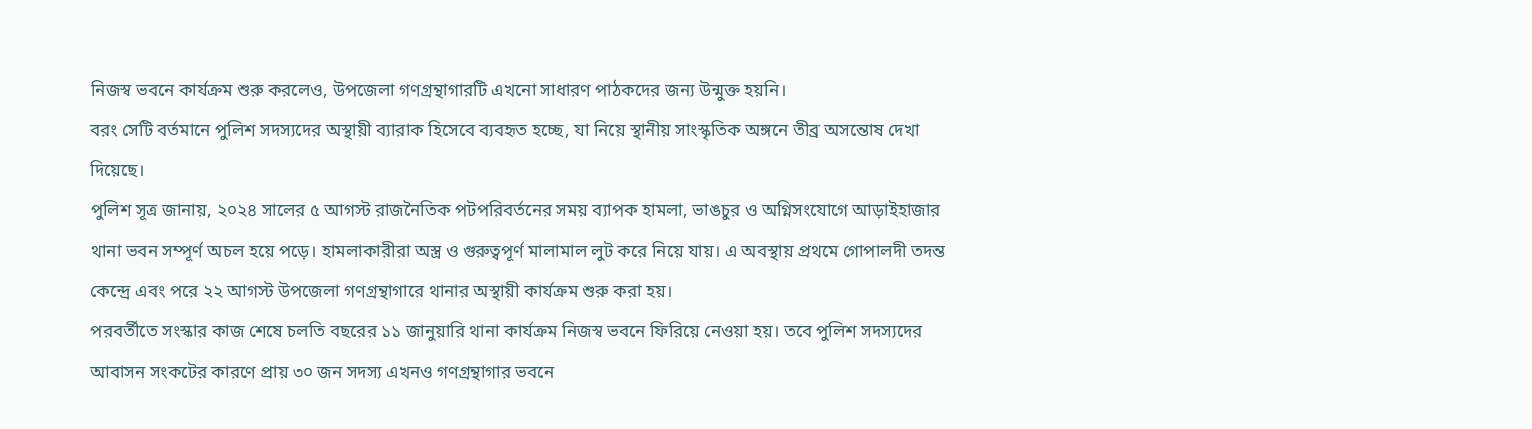নিজস্ব ভবনে কার্যক্রম শুরু করলেও, উপজেলা গণগ্রন্থাগারটি এখনো সাধারণ পাঠকদের জন্য উন্মুক্ত হয়নি।
বরং সেটি বর্তমানে পুলিশ সদস্যদের অস্থায়ী ব্যারাক হিসেবে ব্যবহৃত হচ্ছে, যা নিয়ে স্থানীয় সাংস্কৃতিক অঙ্গনে তীব্র অসন্তোষ দেখা দিয়েছে।
পুলিশ সূত্র জানায়, ২০২৪ সালের ৫ আগস্ট রাজনৈতিক পটপরিবর্তনের সময় ব্যাপক হামলা, ভাঙচুর ও অগ্নিসংযোগে আড়াইহাজার থানা ভবন সম্পূর্ণ অচল হয়ে পড়ে। হামলাকারীরা অস্ত্র ও গুরুত্বপূর্ণ মালামাল লুট করে নিয়ে যায়। এ অবস্থায় প্রথমে গোপালদী তদন্ত কেন্দ্রে এবং পরে ২২ আগস্ট উপজেলা গণগ্রন্থাগারে থানার অস্থায়ী কার্যক্রম শুরু করা হয়।
পরবর্তীতে সংস্কার কাজ শেষে চলতি বছরের ১১ জানুয়ারি থানা কার্যক্রম নিজস্ব ভবনে ফিরিয়ে নেওয়া হয়। তবে পুলিশ সদস্যদের আবাসন সংকটের কারণে প্রায় ৩০ জন সদস্য এখনও গণগ্রন্থাগার ভবনে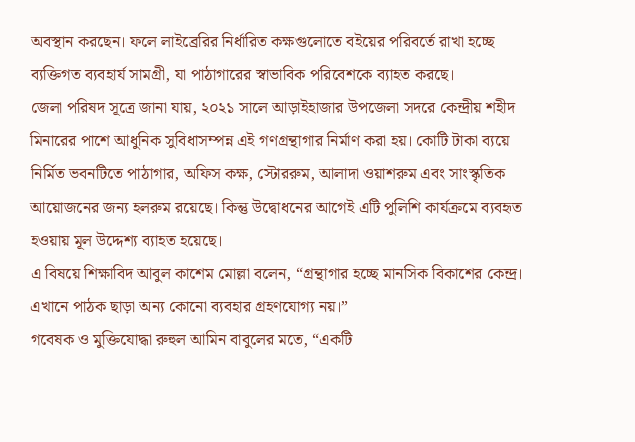অবস্থান করছেন। ফলে লাইব্রেরির নির্ধারিত কক্ষগুলোতে বইয়ের পরিবর্তে রাখা হচ্ছে ব্যক্তিগত ব্যবহার্য সামগ্রী, যা পাঠাগারের স্বাভাবিক পরিবেশকে ব্যাহত করছে।
জেলা পরিষদ সূত্রে জানা যায়, ২০২১ সালে আড়াইহাজার উপজেলা সদরে কেন্দ্রীয় শহীদ মিনারের পাশে আধুনিক সুবিধাসম্পন্ন এই গণগ্রন্থাগার নির্মাণ করা হয়। কোটি টাকা ব্যয়ে নির্মিত ভবনটিতে পাঠাগার, অফিস কক্ষ, স্টোররুম, আলাদা ওয়াশরুম এবং সাংস্কৃতিক আয়োজনের জন্য হলরুম রয়েছে। কিন্তু উদ্বোধনের আগেই এটি পুলিশি কার্যক্রমে ব্যবহৃত হওয়ায় মূল উদ্দেশ্য ব্যাহত হয়েছে।
এ বিষয়ে শিক্ষাবিদ আবুল কাশেম মোল্লা বলেন, “গ্রন্থাগার হচ্ছে মানসিক বিকাশের কেন্দ্র। এখানে পাঠক ছাড়া অন্য কোনো ব্যবহার গ্রহণযোগ্য নয়।”
গবেষক ও মুক্তিযোদ্ধা রুহুল আমিন বাবুলের মতে, “একটি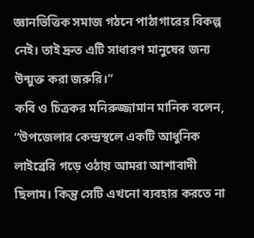জ্ঞানভিত্তিক সমাজ গঠনে পাঠাগারের বিকল্প নেই। তাই দ্রুত এটি সাধারণ মানুষের জন্য উন্মুক্ত করা জরুরি।”
কবি ও চিত্রকর মনিরুজ্জামান মানিক বলেন, “উপজেলার কেন্দ্রস্থলে একটি আধুনিক লাইব্রেরি গড়ে ওঠায় আমরা আশাবাদী ছিলাম। কিন্তু সেটি এখনো ব্যবহার করতে না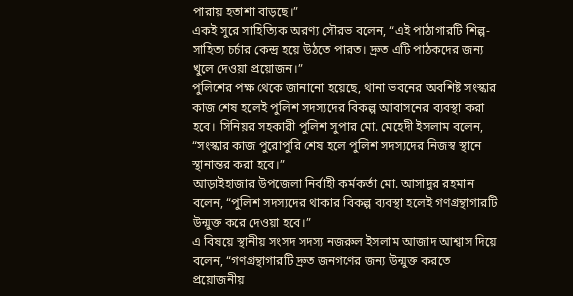পারায় হতাশা বাড়ছে।”
একই সুরে সাহিত্যিক অরণ্য সৌরভ বলেন, “এই পাঠাগারটি শিল্প-সাহিত্য চর্চার কেন্দ্র হয়ে উঠতে পারত। দ্রুত এটি পাঠকদের জন্য খুলে দেওয়া প্রয়োজন।”
পুলিশের পক্ষ থেকে জানানো হয়েছে, থানা ভবনের অবশিষ্ট সংস্কার কাজ শেষ হলেই পুলিশ সদস্যদের বিকল্প আবাসনের ব্যবস্থা করা হবে। সিনিয়র সহকারী পুলিশ সুপার মো. মেহেদী ইসলাম বলেন, “সংস্কার কাজ পুরোপুরি শেষ হলে পুলিশ সদস্যদের নিজস্ব স্থানে স্থানান্তর করা হবে।”
আড়াইহাজার উপজেলা নির্বাহী কর্মকর্তা মো. আসাদুর রহমান বলেন, “পুলিশ সদস্যদের থাকার বিকল্প ব্যবস্থা হলেই গণগ্রন্থাগারটি উন্মুক্ত করে দেওয়া হবে।”
এ বিষয়ে স্থানীয় সংসদ সদস্য নজরুল ইসলাম আজাদ আশ্বাস দিয়ে বলেন, “গণগ্রন্থাগারটি দ্রুত জনগণের জন্য উন্মুক্ত করতে প্রয়োজনীয়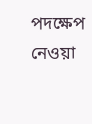পদক্ষেপ নেওয়া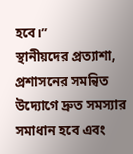হবে।”
স্থানীয়দের প্রত্যাশা, প্রশাসনের সমন্বিত উদ্যোগে দ্রুত সমস্যার সমাধান হবে এবং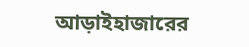আড়াইহাজারের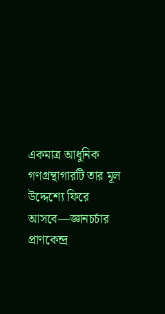একমাত্র আধুনিক গণগ্রন্থাগারটি তার মূল উদ্দেশ্যে ফিরে আসবে—জ্ঞানচর্চার প্রাণকেন্দ্র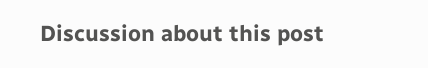Discussion about this post